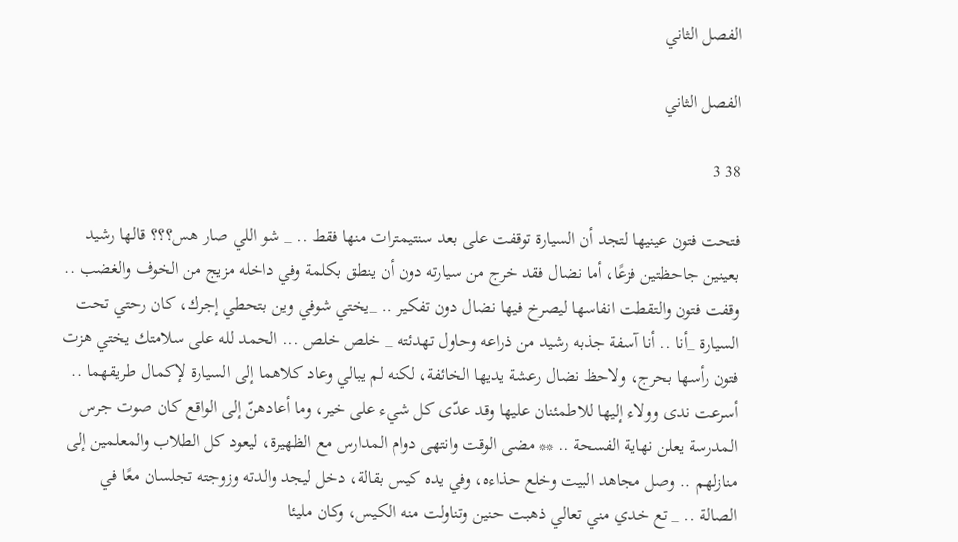الفصل الثاني

الفصل الثاني

38 3

فتحت فتون عينيها لتجد أن السيارة توقفت على بعد سنتيمترات منها فقط .. _ شو اللي صار هس؟؟؟ قالها رشيد بعينين جاحظتين فزعًا، أما نضال فقد خرج من سيارته دون أن ينطق بكلمة وفي داخله مزيج من الخوف والغضب .. وقفت فتون والتقطت انفاسها ليصرخ فيها نضال دون تفكير .. _يختي شوفي وين بتحطي إجرك، كان رحتي تحت السيارة _أنا .. أنا آسفة جذبه رشيد من ذراعه وحاول تهدئته _ خلص خلص ... الحمد لله على سلامتك يختي هزت فتون رأسها بحرج، ولاحظ نضال رعشة يديها الخائفة، لكنه لم يبالي وعاد كلاهما إلى السيارة لإكمال طريقهما .. أسرعت ندى وولاء إليها للاطمئنان عليها وقد عدّى كل شيء على خير، وما أعادهنّ إلى الواقع كان صوت جرس المدرسة يعلن نهاية الفسحة .. ** مضى الوقت وانتهى دوام المدارس مع الظهيرة، ليعود كل الطلاب والمعلمين إلى منازلهم .. وصل مجاهد البيت وخلع حذاءه، وفي يده كيس بقالة، دخل ليجد والدته وزوجته تجلسان معًا في الصالة .. _ تع خدي مني تعالي ذهبت حنين وتناولت منه الكيس، وكان مليئا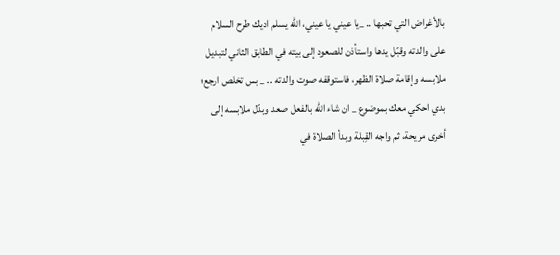بالأغراض التي تحبها .. _يا عيني يا عيني، الله يسلم اديك طرح السلام على والدته وقبّل يدها واستأذن للصعود إلى بيته في الطابق الثاني لتبديل ملابسه وإقامة صلاة الظهر، فاستوقفه صوت والدته .. _ بس تخلص ارجع؛ بدي احكي معك بموضوع _ ان شاء الله بالفعل صعد وبدّل ملابسه إلى أخرى مريحة، ثم واجه القِبلة وبدأ الصلاة في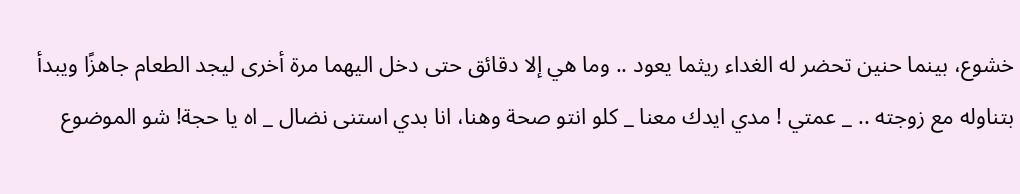خشوع، بينما حنين تحضر له الغداء ريثما يعود .. وما هي إلا دقائق حتى دخل اليهما مرة أخرى ليجد الطعام جاهزًا ويبدأ بتناوله مع زوجته .. _ عمتي ! مدي ايدك معنا _ كلو انتو صحة وهنا، انا بدي استنى نضال _ اه يا حجة! شو الموضوع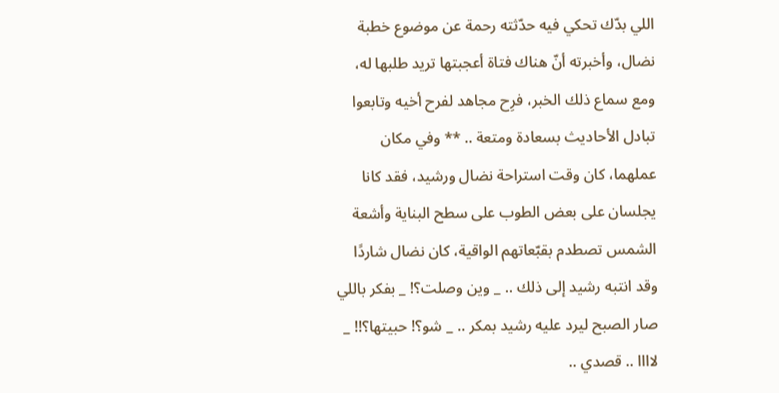اللي بدّك تحكي فيه حدّثته رحمة عن موضوع خطبة نضال، وأخبرته أنّ هناك فتاة أعجبتها تريد طلبها له، ومع سماع ذلك الخبر، فرِح مجاهد لفرح أخيه وتابعوا تبادل الأحاديث بسعادة ومتعة .. ** وفي مكان عملهما، كان وقت استراحة نضال ورشيد، فقد كانا يجلسان على بعض الطوب على سطح البناية وأشعة الشمس تصطدم بقبّعاتهم الواقية، كان نضال شاردًا وقد انتبه رشيد إلى ذلك .. _ وين وصلت؟! _ بفكر باللي صار الصبح ليرد عليه رشيد بمكر .. _ شو؟! حبيتها؟!! _ لاااا .. قصدي ..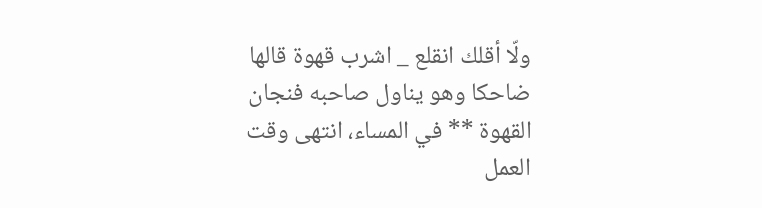ولّا أقلك انقلع _ اشرب قهوة قالها ضاحكا وهو يناول صاحبه فنجان القهوة ** في المساء، انتهى وقت العمل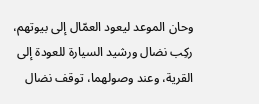وحان الموعد ليعود العمّال إلى بيوتهم، ركِب نضال ورشيد السيارة للعودة إلى القرية، وعند وصولهما، توقف نضال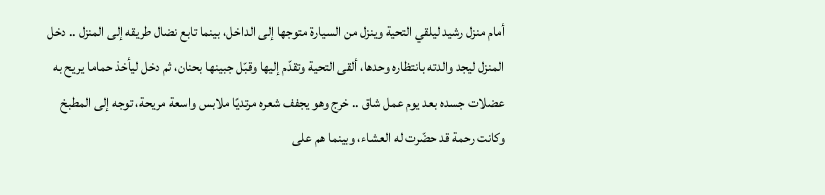أمام منزل رشيد ليلقي التحية وينزل من السيارة متوجها إلى الداخل، بينما تابع نضال طريقه إلى المنزل .. دخل المنزل ليجد والدته بانتظاره وحدها، ألقى التحية وتقدّم إليها وقبّل جبينها بحنان، ثم دخل ليأخذ حماما يريح به عضلات جسده بعد يوم عمل شاق .. خرج وهو يجفف شعره مرتديًا ملابس واسعة مريحة، توجه إلى المطبخ وكانت رحمة قد حضّرت له العشاء، وبينما هم على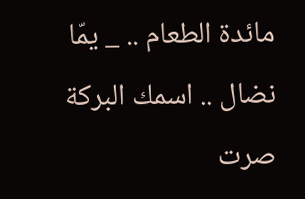مائدة الطعام .. _ يمّا نضال .. اسمك البركة صرت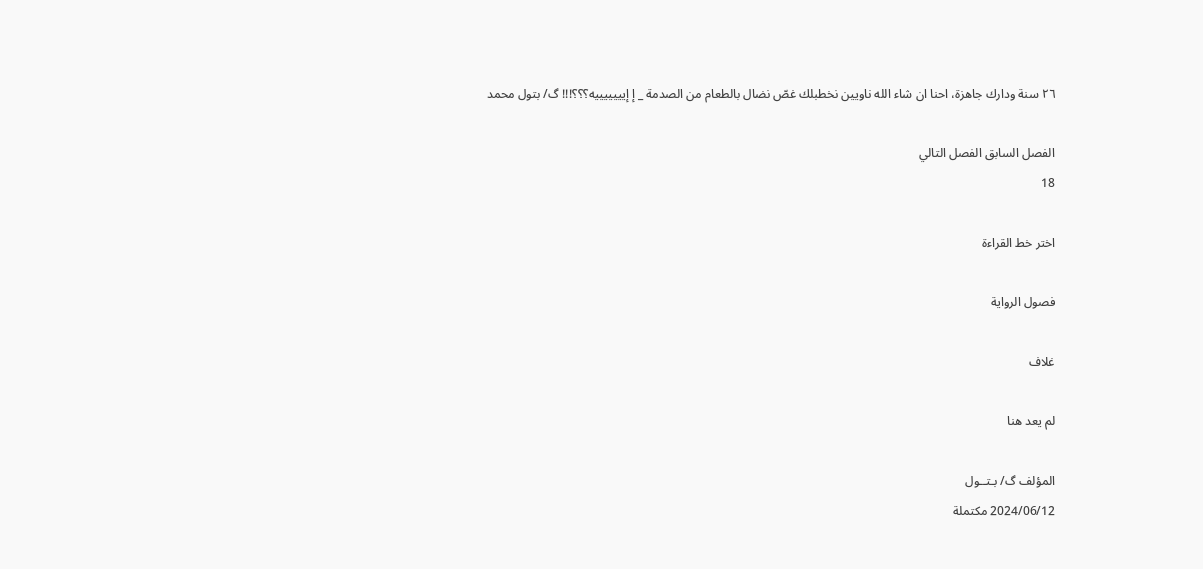٢٦ سنة ودارك جاهزة، احنا ان شاء الله ناويين نخطبلك غصّ نضال بالطعام من الصدمة _ إ إيييييييه؟؟؟!!! گ/ بتول محمد

الفصل السابق الفصل التالي
18

اختر خط القراءة

فصول الرواية

غلاف

لم يعد هنا

المؤلف گ/ بـتــول
2024/06/12 مكتملة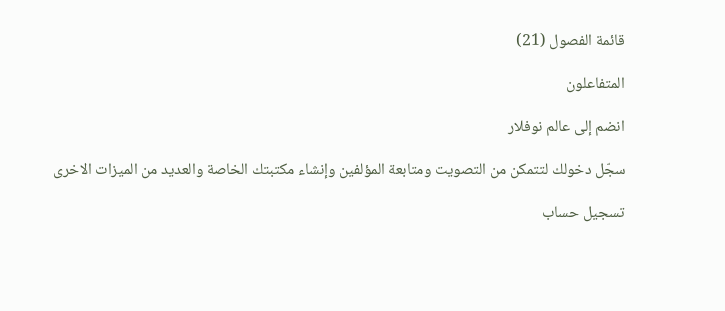قائمة الفصول (21)

المتفاعلون

انضم إلى عالم نوفلار

سجّل دخولك لتتمكن من التصويت ومتابعة المؤلفين وإنشاء مكتبتك الخاصة والعديد من الميزات الاخرى

تسجيل حساب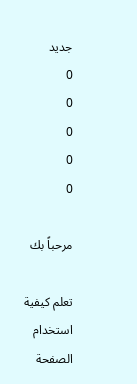جديد
0
0
0
0
0

مرحباً بك

تعلم كيفية استخدام الصفحة